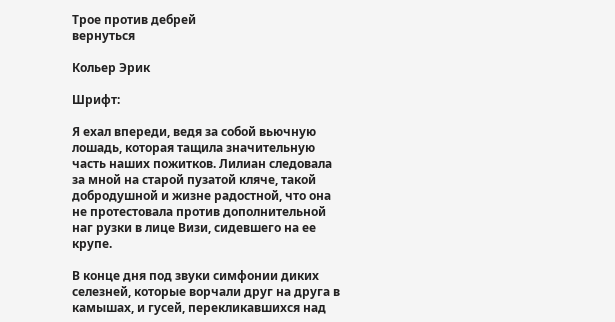Трое против дебрей
вернуться

Кольер Эрик

Шрифт:

Я ехал впереди, ведя за собой вьючную лошадь, которая тащила значительную часть наших пожитков. Лилиан следовала за мной на старой пузатой кляче, такой добродушной и жизне радостной, что она не протестовала против дополнительной наг рузки в лице Визи, сидевшего на ее крупе.

В конце дня под звуки симфонии диких селезней, которые ворчали друг на друга в камышах, и гусей, перекликавшихся над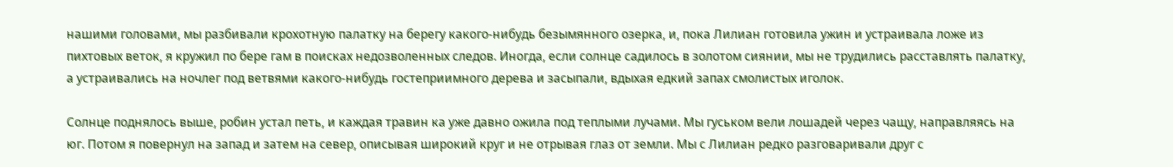нашими головами, мы разбивали крохотную палатку на берегу какого-нибудь безымянного озерка, и, пока Лилиан готовила ужин и устраивала ложе из пихтовых веток, я кружил по бере гам в поисках недозволенных следов. Иногда, если солнце садилось в золотом сиянии, мы не трудились расставлять палатку, а устраивались на ночлег под ветвями какого-нибудь гостеприимного дерева и засыпали, вдыхая едкий запах смолистых иголок.

Солнце поднялось выше, робин устал петь, и каждая травин ка уже давно ожила под теплыми лучами. Мы гуськом вели лошадей через чащу, направляясь на юг. Потом я повернул на запад и затем на север, описывая широкий круг и не отрывая глаз от земли. Мы с Лилиан редко разговаривали друг с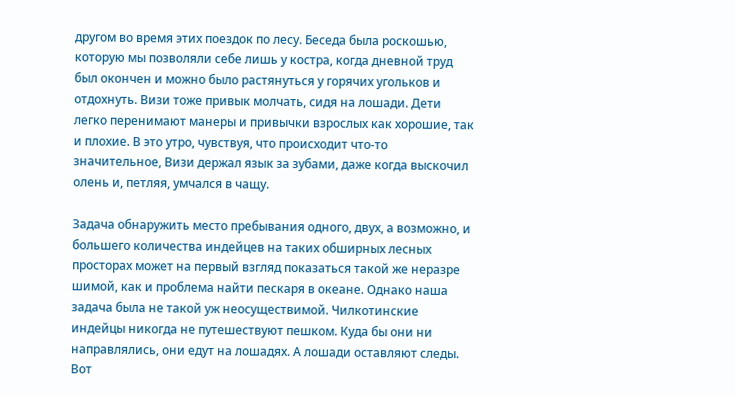другом во время этих поездок по лесу. Беседа была роскошью, которую мы позволяли себе лишь у костра, когда дневной труд был окончен и можно было растянуться у горячих угольков и отдохнуть. Визи тоже привык молчать, сидя на лошади. Дети легко перенимают манеры и привычки взрослых как хорошие, так и плохие. В это утро, чувствуя, что происходит что-то значительное, Визи держал язык за зубами, даже когда выскочил олень и, петляя, умчался в чащу.

Задача обнаружить место пребывания одного, двух, а возможно, и большего количества индейцев на таких обширных лесных просторах может на первый взгляд показаться такой же неразре шимой, как и проблема найти пескаря в океане. Однако наша задача была не такой уж неосуществимой. Чилкотинские индейцы никогда не путешествуют пешком. Куда бы они ни направлялись, они едут на лошадях. А лошади оставляют следы. Вот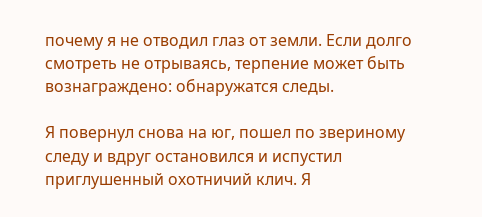почему я не отводил глаз от земли. Если долго смотреть не отрываясь, терпение может быть вознаграждено: обнаружатся следы.

Я повернул снова на юг, пошел по звериному следу и вдруг остановился и испустил приглушенный охотничий клич. Я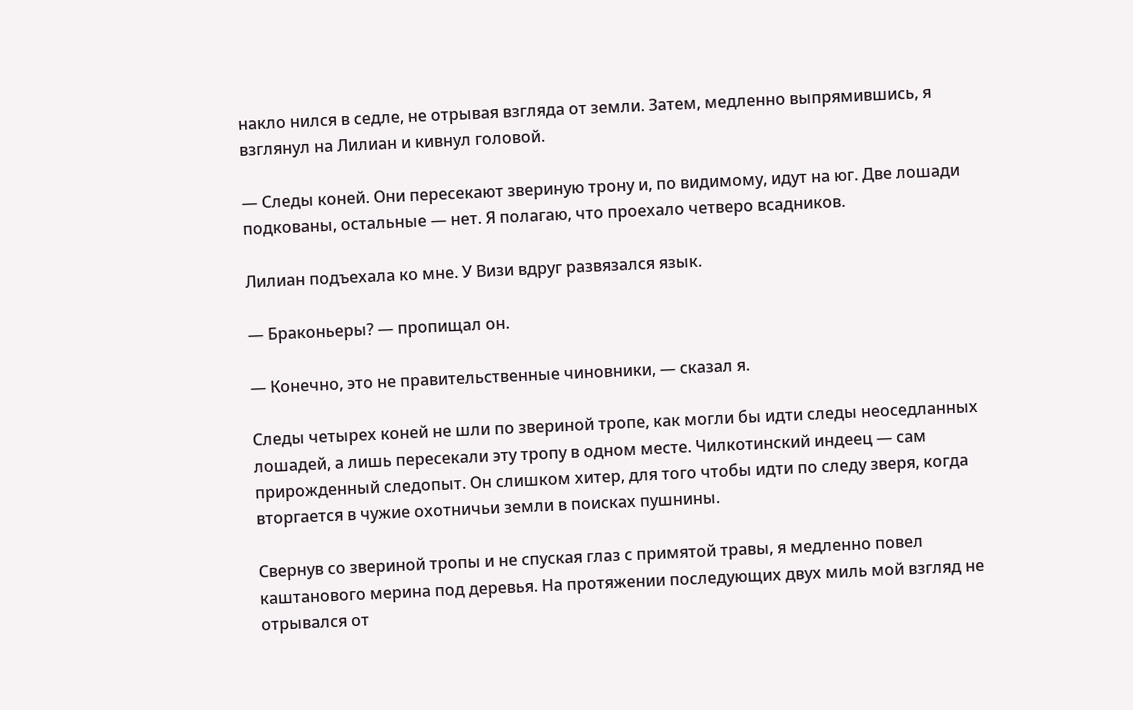накло нился в седле, не отрывая взгляда от земли. Затем, медленно выпрямившись, я взглянул на Лилиан и кивнул головой.

— Следы коней. Они пересекают звериную трону и, по видимому, идут на юг. Две лошади подкованы, остальные — нет. Я полагаю, что проехало четверо всадников.

Лилиан подъехала ко мне. У Визи вдруг развязался язык.

— Браконьеры? — пропищал он.

— Конечно, это не правительственные чиновники, — сказал я.

Следы четырех коней не шли по звериной тропе, как могли бы идти следы неоседланных лошадей, а лишь пересекали эту тропу в одном месте. Чилкотинский индеец — сам прирожденный следопыт. Он слишком хитер, для того чтобы идти по следу зверя, когда вторгается в чужие охотничьи земли в поисках пушнины.

Свернув со звериной тропы и не спуская глаз с примятой травы, я медленно повел каштанового мерина под деревья. На протяжении последующих двух миль мой взгляд не отрывался от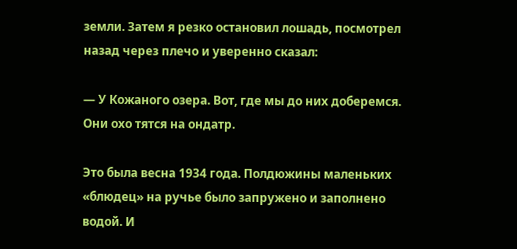земли. Затем я резко остановил лошадь, посмотрел назад через плечо и уверенно сказал:

— У Кожаного озера. Вот, где мы до них доберемся. Они охо тятся на ондатр.

Это была весна 1934 года. Полдюжины маленьких «блюдец» на ручье было запружено и заполнено водой. И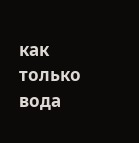как только вода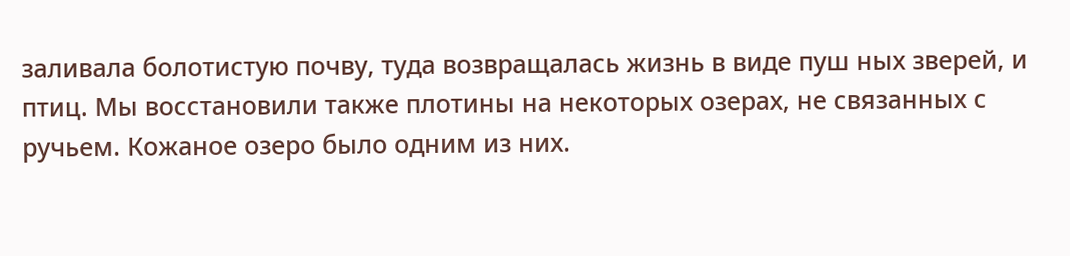заливала болотистую почву, туда возвращалась жизнь в виде пуш ных зверей, и птиц. Мы восстановили также плотины на некоторых озерах, не связанных с ручьем. Кожаное озеро было одним из них.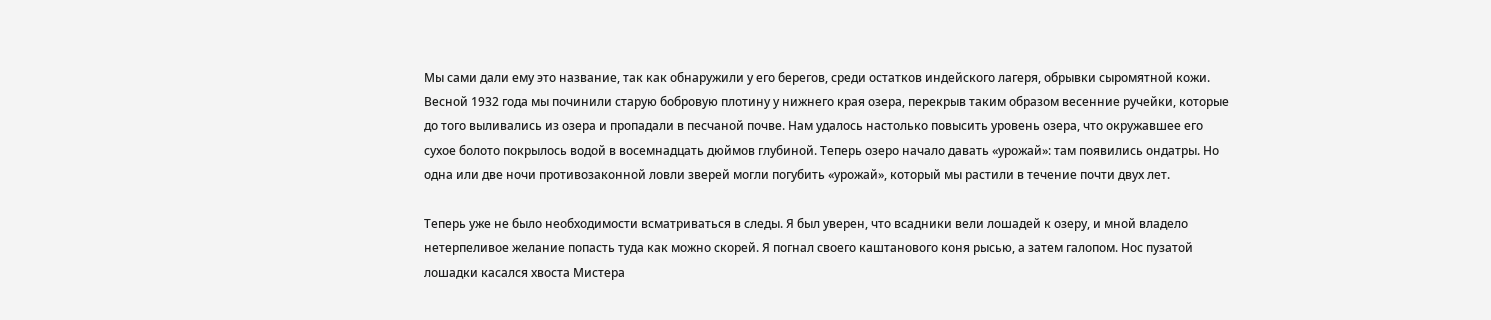Мы сами дали ему это название, так как обнаружили у его берегов, среди остатков индейского лагеря, обрывки сыромятной кожи. Весной 1932 года мы починили старую бобровую плотину у нижнего края озера, перекрыв таким образом весенние ручейки, которые до того выливались из озера и пропадали в песчаной почве. Нам удалось настолько повысить уровень озера, что окружавшее его сухое болото покрылось водой в восемнадцать дюймов глубиной. Теперь озеро начало давать «урожай»: там появились ондатры. Но одна или две ночи противозаконной ловли зверей могли погубить «урожай», который мы растили в течение почти двух лет.

Теперь уже не было необходимости всматриваться в следы. Я был уверен, что всадники вели лошадей к озеру, и мной владело нетерпеливое желание попасть туда как можно скорей. Я погнал своего каштанового коня рысью, а затем галопом. Нос пузатой лошадки касался хвоста Мистера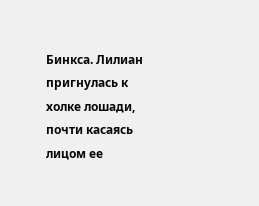Бинкса. Лилиан пригнулась к холке лошади, почти касаясь лицом ее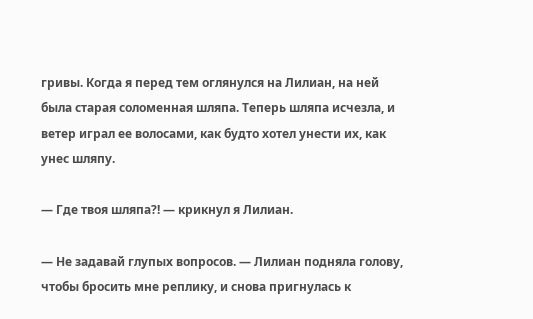гривы. Когда я перед тем оглянулся на Лилиан, на ней была старая соломенная шляпа. Теперь шляпа исчезла, и ветер играл ее волосами, как будто хотел унести их, как унес шляпу.

— Где твоя шляпа?! — крикнул я Лилиан.

— Не задавай глупых вопросов. — Лилиан подняла голову, чтобы бросить мне реплику, и снова пригнулась к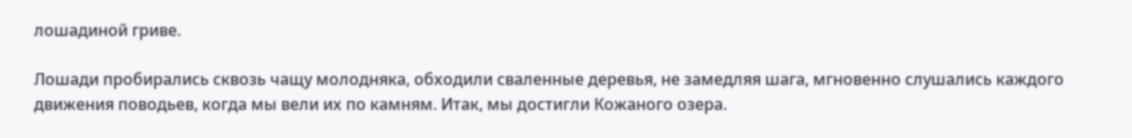лошадиной гриве.

Лошади пробирались сквозь чащу молодняка, обходили сваленные деревья, не замедляя шага, мгновенно слушались каждого движения поводьев, когда мы вели их по камням. Итак, мы достигли Кожаного озера.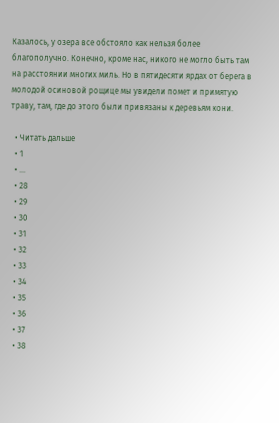Казалось, у озера все обстояло как нельзя более благополучно. Конечно, кроме нас, никого не могло быть там на расстоянии многих миль. Но в пятидесяти ярдах от берега в молодой осиновой рощице мы увидели помет и примятую траву, там, где до этого были привязаны к деревьям кони.

  • Читать дальше
  • 1
  • ...
  • 28
  • 29
  • 30
  • 31
  • 32
  • 33
  • 34
  • 35
  • 36
  • 37
  • 38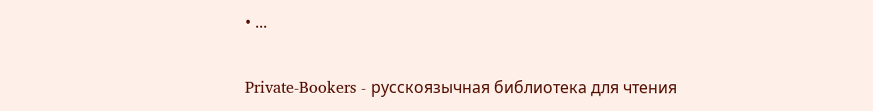• ...

Private-Bookers - русскоязычная библиотека для чтения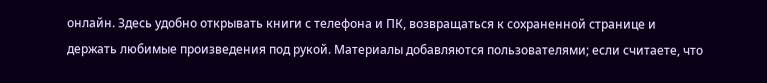онлайн. Здесь удобно открывать книги с телефона и ПК, возвращаться к сохраненной странице и держать любимые произведения под рукой. Материалы добавляются пользователями; если считаете, что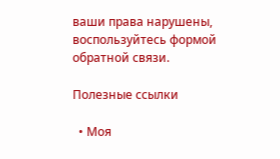ваши права нарушены, воспользуйтесь формой обратной связи.

Полезные ссылки

  • Моя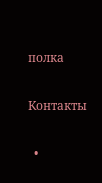полка

Контакты

  •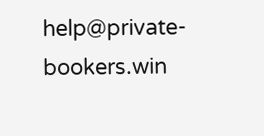help@private-bookers.win